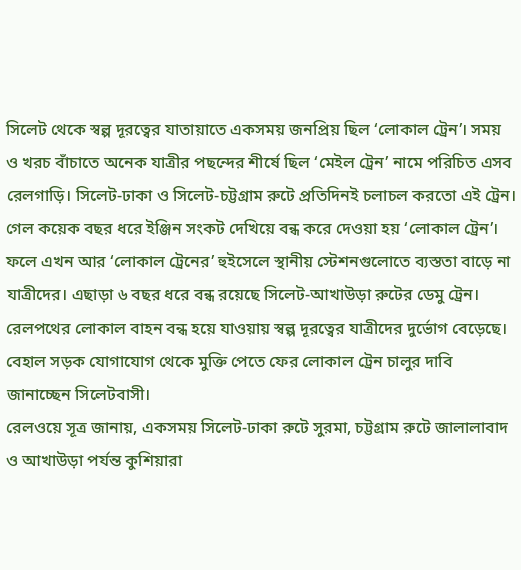সিলেট থেকে স্বল্প দূরত্বের যাতায়াতে একসময় জনপ্রিয় ছিল ‘লোকাল ট্রেন’। সময় ও খরচ বাঁচাতে অনেক যাত্রীর পছন্দের শীর্ষে ছিল ‘মেইল ট্রেন’ নামে পরিচিত এসব রেলগাড়ি। সিলেট-ঢাকা ও সিলেট-চট্টগ্রাম রুটে প্রতিদিনই চলাচল করতো এই ট্রেন। গেল কয়েক বছর ধরে ইঞ্জিন সংকট দেখিয়ে বন্ধ করে দেওয়া হয় ‘লোকাল ট্রেন’।
ফলে এখন আর ‘লোকাল ট্রেনের’ হুইসেলে স্থানীয় স্টেশনগুলোতে ব্যস্ততা বাড়ে না যাত্রীদের। এছাড়া ৬ বছর ধরে বন্ধ রয়েছে সিলেট-আখাউড়া রুটের ডেমু ট্রেন। রেলপথের লোকাল বাহন বন্ধ হয়ে যাওয়ায় স্বল্প দূরত্বের যাত্রীদের দুর্ভোগ বেড়েছে। বেহাল সড়ক যোগাযোগ থেকে মুক্তি পেতে ফের লোকাল ট্রেন চালুর দাবি জানাচ্ছেন সিলেটবাসী।
রেলওয়ে সূত্র জানায়, একসময় সিলেট-ঢাকা রুটে সুরমা, চট্টগ্রাম রুটে জালালাবাদ ও আখাউড়া পর্যন্ত কুশিয়ারা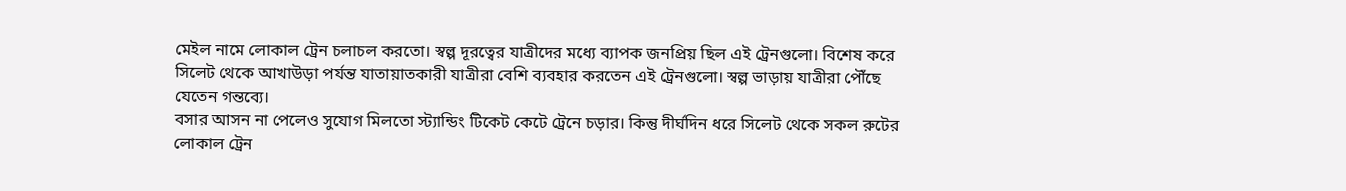মেইল নামে লোকাল ট্রেন চলাচল করতো। স্বল্প দূরত্বের যাত্রীদের মধ্যে ব্যাপক জনপ্রিয় ছিল এই ট্রেনগুলো। বিশেষ করে সিলেট থেকে আখাউড়া পর্যন্ত যাতায়াতকারী যাত্রীরা বেশি ব্যবহার করতেন এই ট্রেনগুলো। স্বল্প ভাড়ায় যাত্রীরা পৌঁছে যেতেন গন্তব্যে।
বসার আসন না পেলেও সুযোগ মিলতো স্ট্যান্ডিং টিকেট কেটে ট্রেনে চড়ার। কিন্তু দীর্ঘদিন ধরে সিলেট থেকে সকল রুটের লোকাল ট্রেন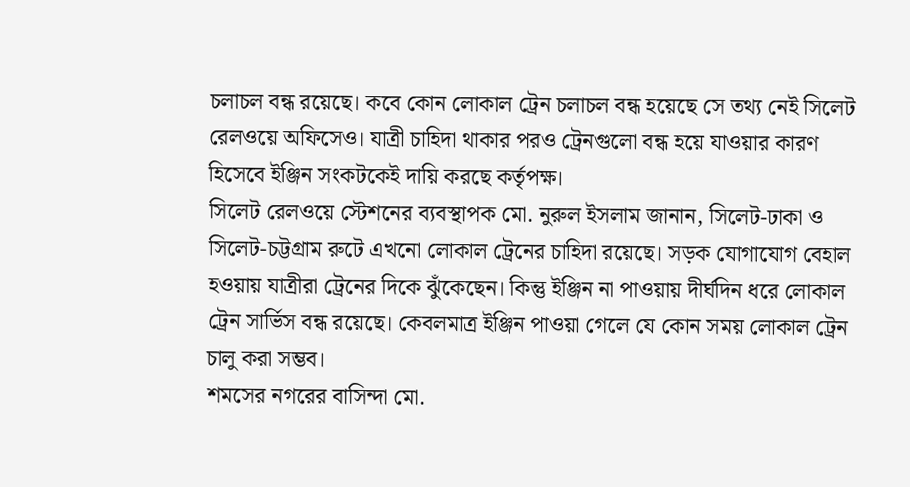চলাচল বন্ধ রয়েছে। কবে কোন লোকাল ট্রেন চলাচল বন্ধ হয়েছে সে তথ্য নেই সিলেট রেলওয়ে অফিসেও। যাত্রী চাহিদা থাকার পরও ট্রেনগুলো বন্ধ হয়ে যাওয়ার কারণ হিসেবে ইঞ্জিন সংকটকেই দায়ি করছে কর্তৃপক্ষ।
সিলেট রেলওয়ে স্টেশনের ব্যবস্থাপক মো. নুরুল ইসলাম জানান, সিলেট-ঢাকা ও সিলেট-চট্টগ্রাম রুটে এখনো লোকাল ট্রেনের চাহিদা রয়েছে। সড়ক যোগাযোগ বেহাল হওয়ায় যাত্রীরা ট্রেনের দিকে ঝুঁকেছেন। কিন্তু ইঞ্জিন না পাওয়ায় দীর্ঘদিন ধরে লোকাল ট্রেন সার্ভিস বন্ধ রয়েছে। কেবলমাত্র ইঞ্জিন পাওয়া গেলে যে কোন সময় লোকাল ট্রেন চালু করা সম্ভব।
শমসের নগরের বাসিন্দা মো.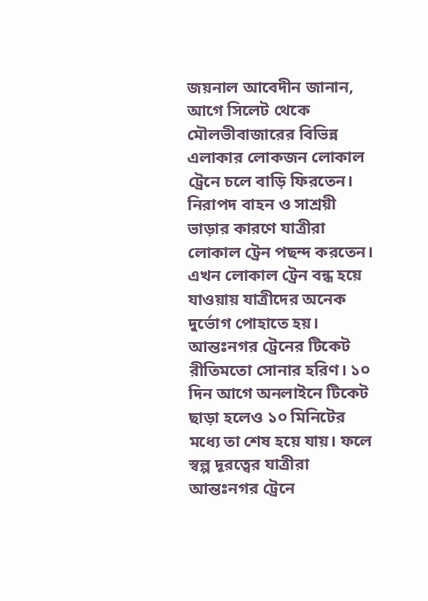জয়নাল আবেদীন জানান, আগে সিলেট থেকে মৌলভীবাজারের বিভিন্ন এলাকার লোকজন লোকাল ট্রেনে চলে বাড়ি ফিরতেন। নিরাপদ বাহন ও সাশ্রয়ী ভাড়ার কারণে যাত্রীরা লোকাল ট্রেন পছন্দ করতেন। এখন লোকাল ট্রেন বন্ধ হয়ে যাওয়ায় যাত্রীদের অনেক দুর্ভোগ পোহাতে হয়। আন্তঃনগর ট্রেনের টিকেট রীতিমতো সোনার হরিণ। ১০ দিন আগে অনলাইনে টিকেট ছাড়া হলেও ১০ মিনিটের মধ্যে তা শেষ হয়ে যায়। ফলে স্বল্প দূরত্বের যাত্রীরা আন্তঃনগর ট্রেনে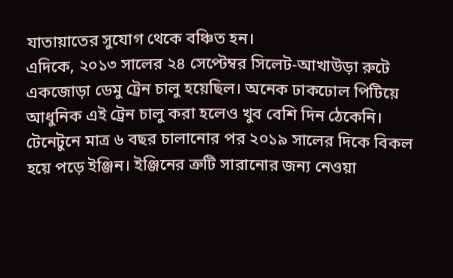যাতায়াতের সুযোগ থেকে বঞ্চিত হন।
এদিকে, ২০১৩ সালের ২৪ সেপ্টেম্বর সিলেট-আখাউড়া রুটে একজোড়া ডেমু ট্রেন চালু হয়েছিল। অনেক ঢাকঢোল পিটিয়ে আধুনিক এই ট্রেন চালু করা হলেও খুব বেশি দিন ঠেকেনি। টেনেটুনে মাত্র ৬ বছর চালানোর পর ২০১৯ সালের দিকে বিকল হয়ে পড়ে ইঞ্জিন। ইঞ্জিনের ত্রুটি সারানোর জন্য নেওয়া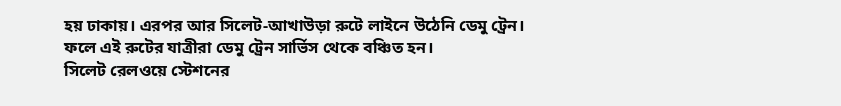হয় ঢাকায়। এরপর আর সিলেট-আখাউড়া রুটে লাইনে উঠেনি ডেমু ট্রেন। ফলে এই রুটের যাত্রীরা ডেমু ট্রেন সার্ভিস থেকে বঞ্চিত হন।
সিলেট রেলওয়ে স্টেশনের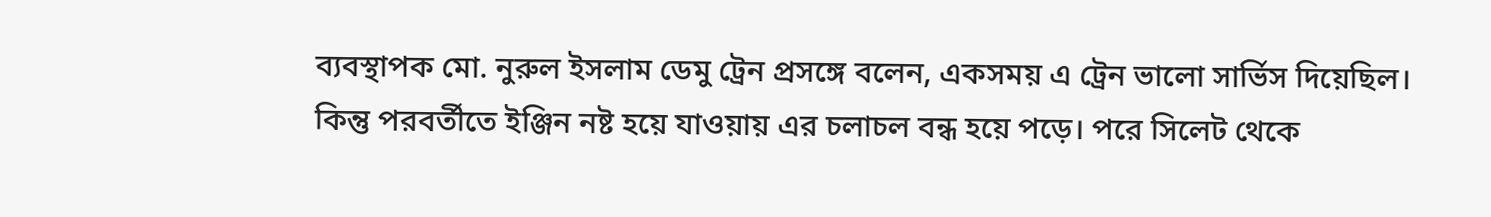ব্যবস্থাপক মো. নুরুল ইসলাম ডেমু ট্রেন প্রসঙ্গে বলেন, একসময় এ ট্রেন ভালো সার্ভিস দিয়েছিল। কিন্তু পরবর্তীতে ইঞ্জিন নষ্ট হয়ে যাওয়ায় এর চলাচল বন্ধ হয়ে পড়ে। পরে সিলেট থেকে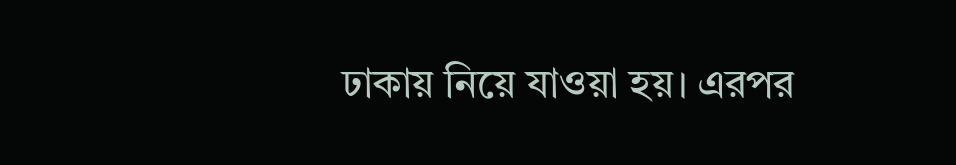ঢাকায় নিয়ে যাওয়া হয়। এরপর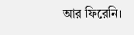আর ফিরেনি।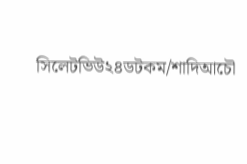সিলেটভিউ২৪ডটকম/শাদিআচৌ